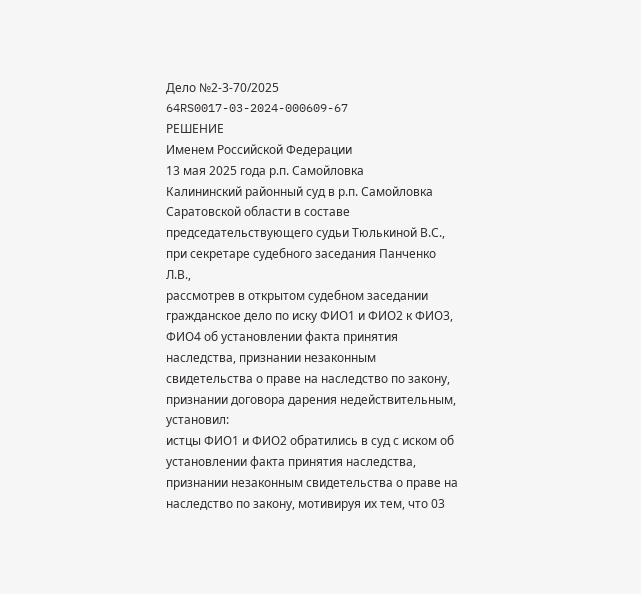Дело №2-3-70/2025
64RS0017-03-2024-000609-67
РЕШЕНИЕ
Именем Российской Федерации
13 мая 2025 года р.п. Самойловка
Калининский районный суд в р.п. Самойловка Саратовской области в составе
председательствующего судьи Тюлькиной В.С.,
при секретаре судебного заседания Панченко Л.В.,
рассмотрев в открытом судебном заседании гражданское дело по иску ФИО1 и ФИО2 к ФИО3, ФИО4 об установлении факта принятия наследства, признании незаконным свидетельства о праве на наследство по закону, признании договора дарения недействительным,
установил:
истцы ФИО1 и ФИО2 обратились в суд с иском об установлении факта принятия наследства, признании незаконным свидетельства о праве на наследство по закону, мотивируя их тем, что 03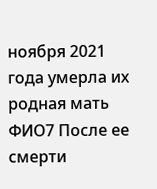ноября 2021 года умерла их родная мать ФИО7 После ее смерти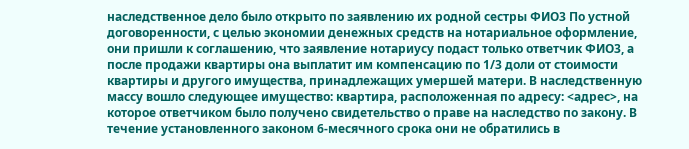наследственное дело было открыто по заявлению их родной сестры ФИО3 По устной договоренности, с целью экономии денежных средств на нотариальное оформление, они пришли к соглашению, что заявление нотариусу подаст только ответчик ФИО3, а после продажи квартиры она выплатит им компенсацию по 1/3 доли от стоимости квартиры и другого имущества, принадлежащих умершей матери. В наследственную массу вошло следующее имущество: квартира, расположенная по адресу: <адрес>, на которое ответчиком было получено свидетельство о праве на наследство по закону. В течение установленного законом 6-месячного срока они не обратились в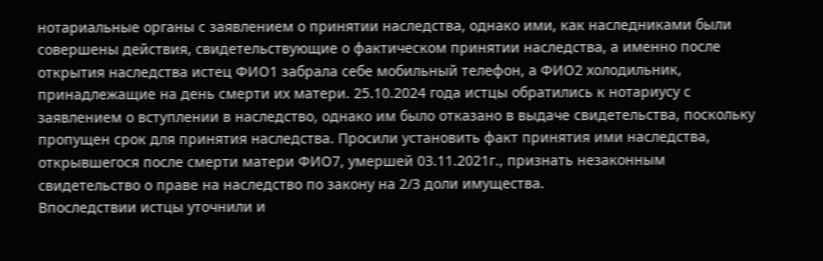нотариальные органы с заявлением о принятии наследства, однако ими, как наследниками были совершены действия, свидетельствующие о фактическом принятии наследства, а именно после открытия наследства истец ФИО1 забрала себе мобильный телефон, а ФИО2 холодильник, принадлежащие на день смерти их матери. 25.10.2024 года истцы обратились к нотариусу с заявлением о вступлении в наследство, однако им было отказано в выдаче свидетельства, поскольку пропущен срок для принятия наследства. Просили установить факт принятия ими наследства, открывшегося после смерти матери ФИО7, умершей 03.11.2021г., признать незаконным свидетельство о праве на наследство по закону на 2/3 доли имущества.
Впоследствии истцы уточнили и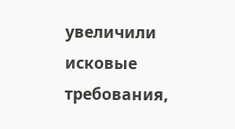увеличили исковые требования,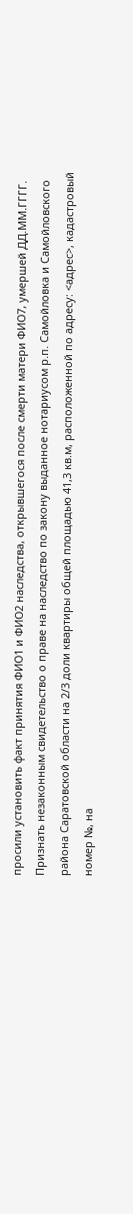просили установить факт принятия ФИО1 и ФИО2 наследства, открывшегося после смерти матери ФИО7, умершей ДД.ММ.ГГГГ. Признать незаконным свидетельство о праве на наследство по закону выданное нотариусом р.п. Самойловка и Самойловского района Саратовской области на 2/3 доли квартиры общей площадью 41,3 кв.м, расположенной по адресу: <адрес>, кадастровый номер №, на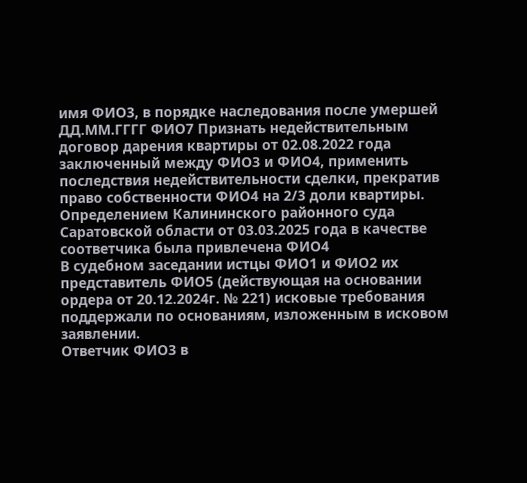имя ФИО3, в порядке наследования после умершей ДД.ММ.ГГГГ ФИО7 Признать недействительным договор дарения квартиры от 02.08.2022 года заключенный между ФИО3 и ФИО4, применить последствия недействительности сделки, прекратив право собственности ФИО4 на 2/3 доли квартиры.
Определением Калининского районного суда Саратовской области от 03.03.2025 года в качестве соответчика была привлечена ФИО4
В судебном заседании истцы ФИО1 и ФИО2 их представитель ФИО5 (действующая на основании ордера от 20.12.2024г. № 221) исковые требования поддержали по основаниям, изложенным в исковом заявлении.
Ответчик ФИО3 в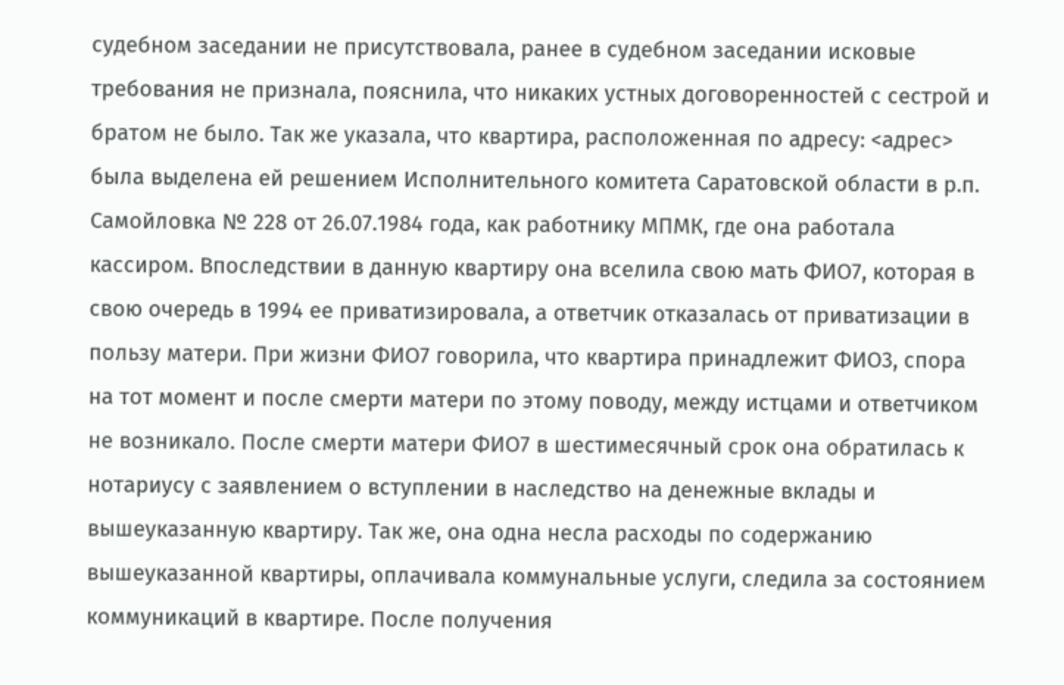судебном заседании не присутствовала, ранее в судебном заседании исковые требования не признала, пояснила, что никаких устных договоренностей с сестрой и братом не было. Так же указала, что квартира, расположенная по адресу: <адрес> была выделена ей решением Исполнительного комитета Саратовской области в р.п. Самойловка № 228 от 26.07.1984 года, как работнику МПМК, где она работала кассиром. Впоследствии в данную квартиру она вселила свою мать ФИО7, которая в свою очередь в 1994 ее приватизировала, а ответчик отказалась от приватизации в пользу матери. При жизни ФИО7 говорила, что квартира принадлежит ФИО3, спора на тот момент и после смерти матери по этому поводу, между истцами и ответчиком не возникало. После смерти матери ФИО7 в шестимесячный срок она обратилась к нотариусу с заявлением о вступлении в наследство на денежные вклады и вышеуказанную квартиру. Так же, она одна несла расходы по содержанию вышеуказанной квартиры, оплачивала коммунальные услуги, следила за состоянием коммуникаций в квартире. После получения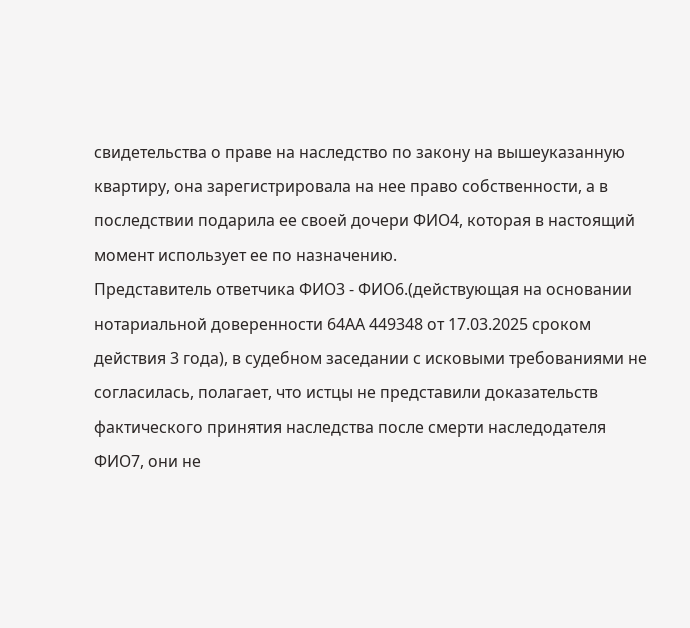свидетельства о праве на наследство по закону на вышеуказанную квартиру, она зарегистрировала на нее право собственности, а в последствии подарила ее своей дочери ФИО4, которая в настоящий момент использует ее по назначению.
Представитель ответчика ФИО3 - ФИО6.(действующая на основании нотариальной доверенности 64АА 449348 от 17.03.2025 сроком действия 3 года), в судебном заседании с исковыми требованиями не согласилась, полагает, что истцы не представили доказательств фактического принятия наследства после смерти наследодателя ФИО7, они не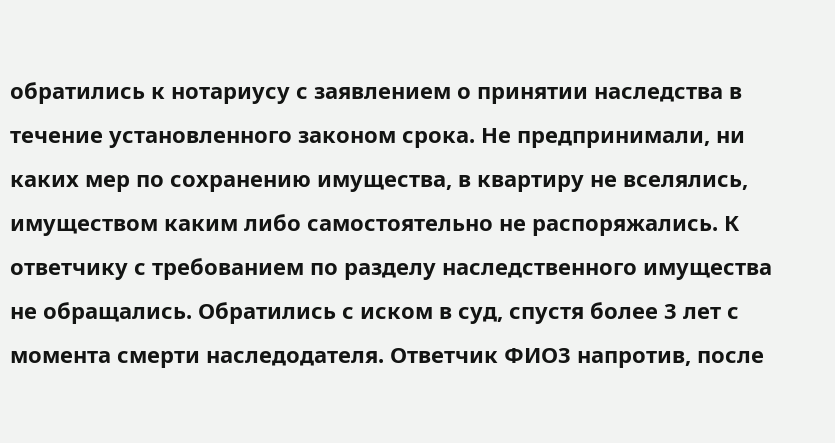обратились к нотариусу с заявлением о принятии наследства в течение установленного законом срока. Не предпринимали, ни каких мер по сохранению имущества, в квартиру не вселялись, имуществом каким либо самостоятельно не распоряжались. К ответчику с требованием по разделу наследственного имущества не обращались. Обратились с иском в суд, спустя более 3 лет с момента смерти наследодателя. Ответчик ФИО3 напротив, после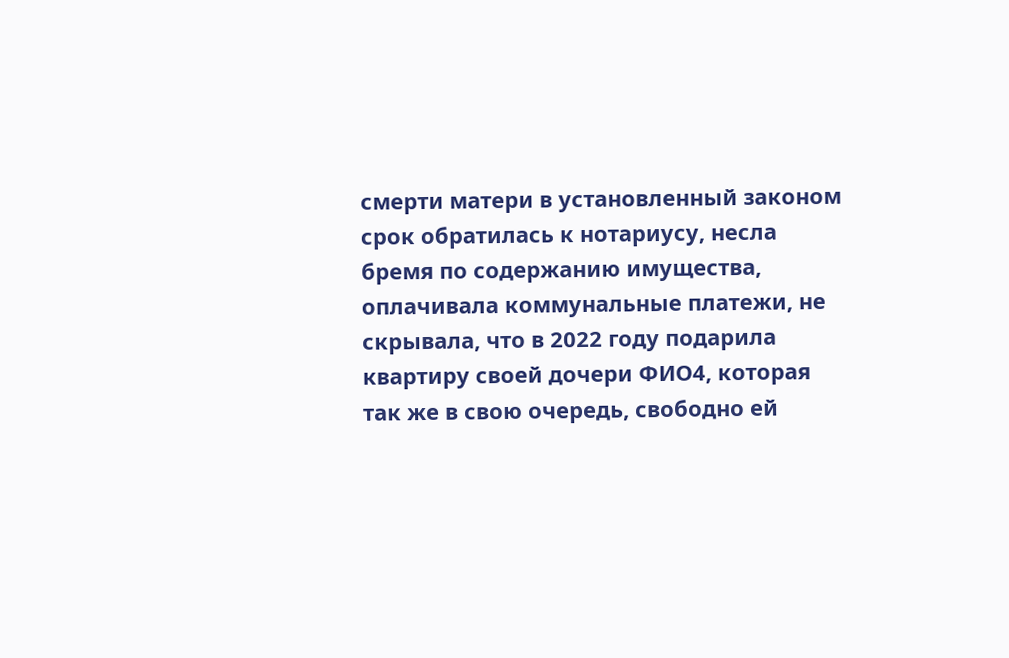смерти матери в установленный законом срок обратилась к нотариусу, несла бремя по содержанию имущества, оплачивала коммунальные платежи, не скрывала, что в 2022 году подарила квартиру своей дочери ФИО4, которая так же в свою очередь, свободно ей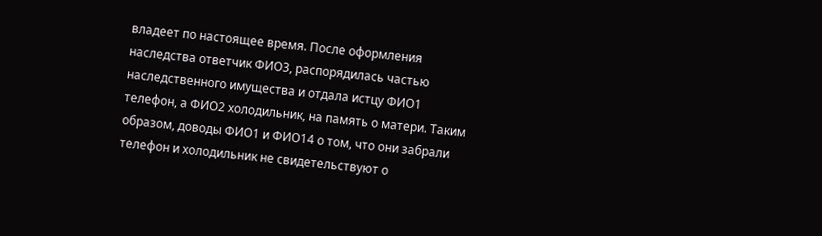владеет по настоящее время. После оформления наследства ответчик ФИО3, распорядилась частью наследственного имущества и отдала истцу ФИО1 телефон, а ФИО2 холодильник, на память о матери. Таким образом, доводы ФИО1 и ФИО14 о том, что они забрали телефон и холодильник не свидетельствуют о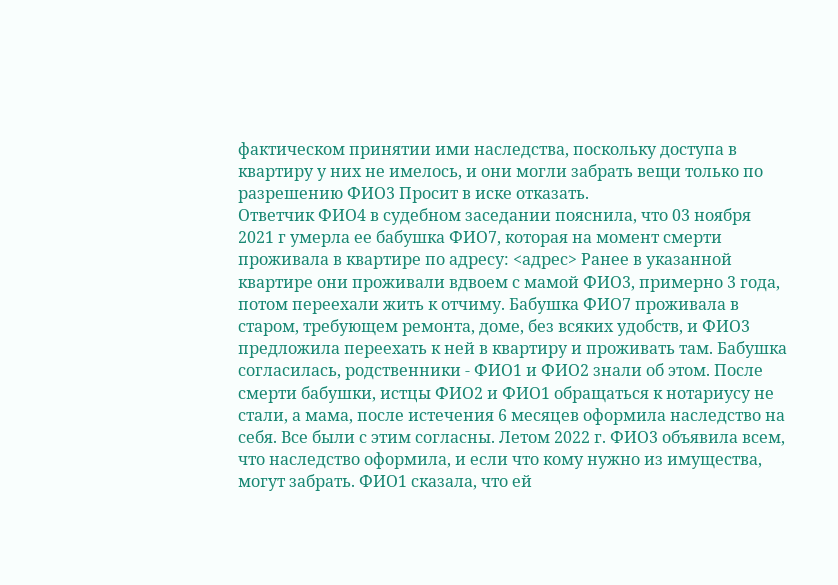фактическом принятии ими наследства, поскольку доступа в квартиру у них не имелось, и они могли забрать вещи только по разрешению ФИО3 Просит в иске отказать.
Ответчик ФИО4 в судебном заседании пояснила, что 03 ноября 2021 г умерла ее бабушка ФИО7, которая на момент смерти проживала в квартире по адресу: <адрес> Ранее в указанной квартире они проживали вдвоем с мамой ФИО3, примерно 3 года, потом переехали жить к отчиму. Бабушка ФИО7 проживала в старом, требующем ремонта, доме, без всяких удобств, и ФИО3 предложила переехать к ней в квартиру и проживать там. Бабушка согласилась, родственники - ФИО1 и ФИО2 знали об этом. После смерти бабушки, истцы ФИО2 и ФИО1 обращаться к нотариусу не стали, а мама, после истечения 6 месяцев оформила наследство на себя. Все были с этим согласны. Летом 2022 г. ФИО3 объявила всем, что наследство оформила, и если что кому нужно из имущества, могут забрать. ФИО1 сказала, что ей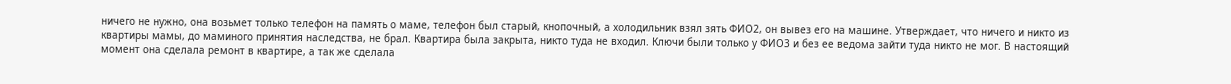ничего не нужно, она возьмет только телефон на память о маме, телефон был старый, кнопочный, а холодильник взял зять ФИО2, он вывез его на машине. Утверждает, что ничего и никто из квартиры мамы, до маминого принятия наследства, не брал. Квартира была закрыта, никто туда не входил. Ключи были только у ФИО3 и без ее ведома зайти туда никто не мог. В настоящий момент она сделала ремонт в квартире, а так же сделала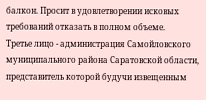балкон. Просит в удовлетворении исковых требований отказать в полном объеме.
Третье лицо - администрация Самойловского муниципального района Саратовской области, представитель которой будучи извещенным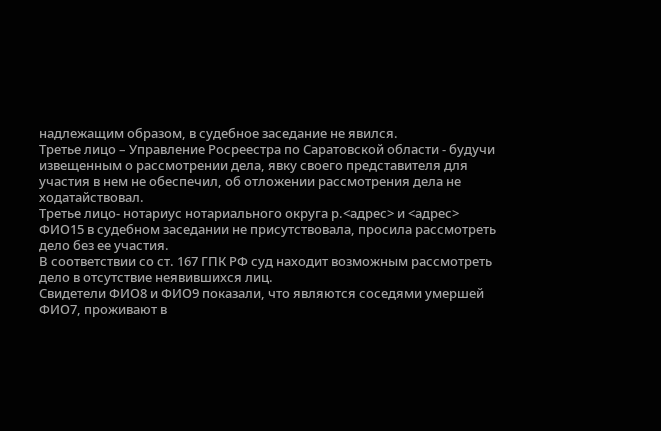надлежащим образом, в судебное заседание не явился.
Третье лицо – Управление Росреестра по Саратовской области - будучи извещенным о рассмотрении дела, явку своего представителя для участия в нем не обеспечил, об отложении рассмотрения дела не ходатайствовал.
Третье лицо- нотариус нотариального округа р.<адрес> и <адрес> ФИО15 в судебном заседании не присутствовала, просила рассмотреть дело без ее участия.
В соответствии со ст. 167 ГПК РФ суд находит возможным рассмотреть дело в отсутствие неявившихся лиц.
Свидетели ФИО8 и ФИО9 показали, что являются соседями умершей ФИО7, проживают в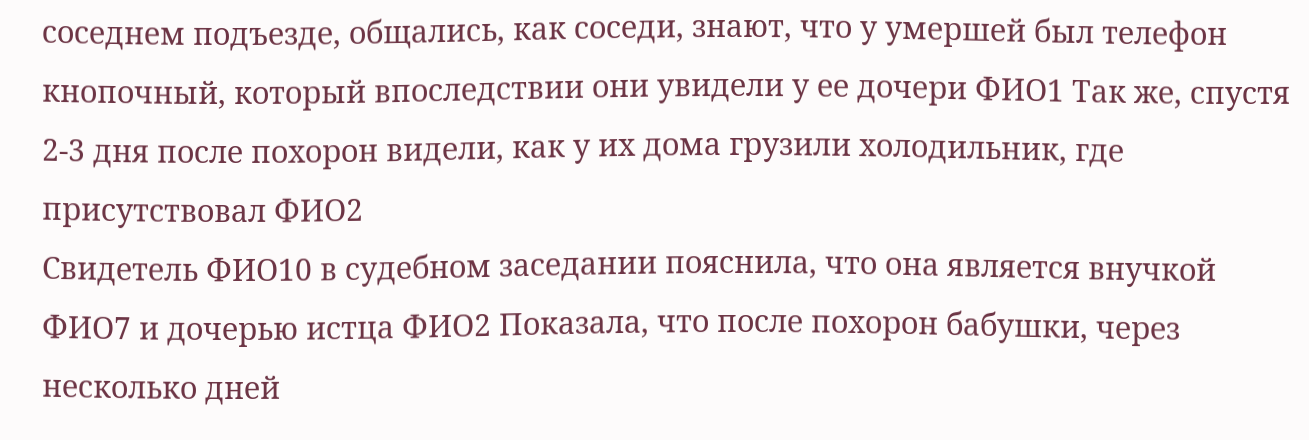соседнем подъезде, общались, как соседи, знают, что у умершей был телефон кнопочный, который впоследствии они увидели у ее дочери ФИО1 Так же, спустя 2-3 дня после похорон видели, как у их дома грузили холодильник, где присутствовал ФИО2
Свидетель ФИО10 в судебном заседании пояснила, что она является внучкой ФИО7 и дочерью истца ФИО2 Показала, что после похорон бабушки, через несколько дней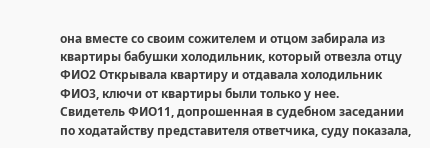она вместе со своим сожителем и отцом забирала из квартиры бабушки холодильник, который отвезла отцу ФИО2 Открывала квартиру и отдавала холодильник ФИО3, ключи от квартиры были только у нее.
Свидетель ФИО11, допрошенная в судебном заседании по ходатайству представителя ответчика, суду показала,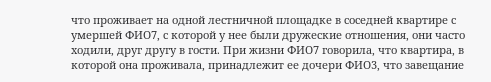что проживает на одной лестничной площадке в соседней квартире с умершей ФИО7, с которой у нее были дружеские отношения, они часто ходили, друг другу в гости. При жизни ФИО7 говорила, что квартира, в которой она проживала, принадлежит ее дочери ФИО3, что завещание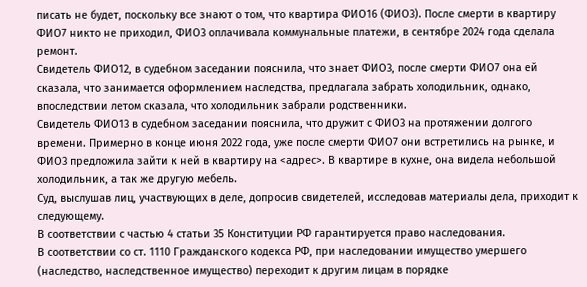писать не будет, поскольку все знают о том, что квартира ФИО16 (ФИО3). После смерти в квартиру ФИО7 никто не приходил, ФИО3 оплачивала коммунальные платежи, в сентябре 2024 года сделала ремонт.
Свидетель ФИО12, в судебном заседании пояснила, что знает ФИО3, после смерти ФИО7 она ей сказала, что занимается оформлением наследства, предлагала забрать холодильник, однако, впоследствии летом сказала, что холодильник забрали родственники.
Свидетель ФИО13 в судебном заседании пояснила, что дружит с ФИО3 на протяжении долгого времени. Примерно в конце июня 2022 года, уже после смерти ФИО7 они встретились на рынке, и ФИО3 предложила зайти к ней в квартиру на <адрес>. В квартире в кухне, она видела небольшой холодильник, а так же другую мебель.
Суд, выслушав лиц, участвующих в деле, допросив свидетелей, исследовав материалы дела, приходит к следующему.
В соответствии с частью 4 статьи 35 Конституции РФ гарантируется право наследования.
В соответствии со ст. 1110 Гражданского кодекса РФ, при наследовании имущество умершего (наследство, наследственное имущество) переходит к другим лицам в порядке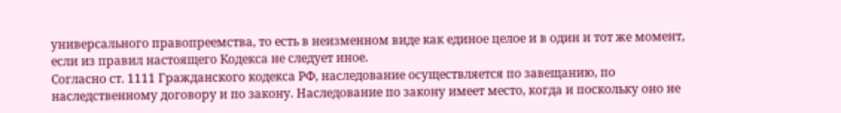универсального правопреемства, то есть в неизменном виде как единое целое и в один и тот же момент, если из правил настоящего Кодекса не следует иное.
Согласно ст. 1111 Гражданского кодекса РФ, наследование осуществляется по завещанию, по наследственному договору и по закону. Наследование по закону имеет место, когда и поскольку оно не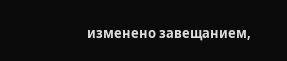изменено завещанием,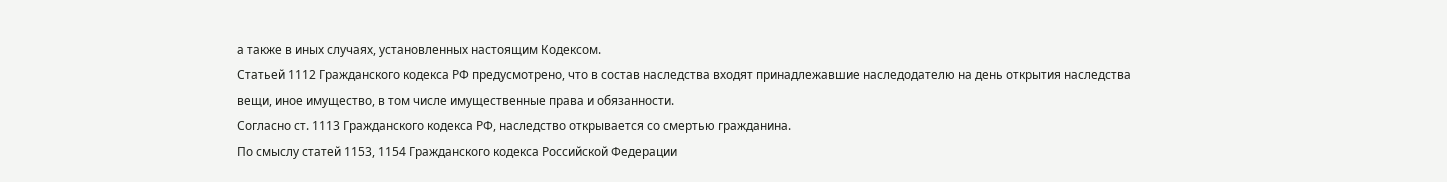а также в иных случаях, установленных настоящим Кодексом.
Статьей 1112 Гражданского кодекса РФ предусмотрено, что в состав наследства входят принадлежавшие наследодателю на день открытия наследства вещи, иное имущество, в том числе имущественные права и обязанности.
Согласно ст. 1113 Гражданского кодекса РФ, наследство открывается со смертью гражданина.
По смыслу статей 1153, 1154 Гражданского кодекса Российской Федерации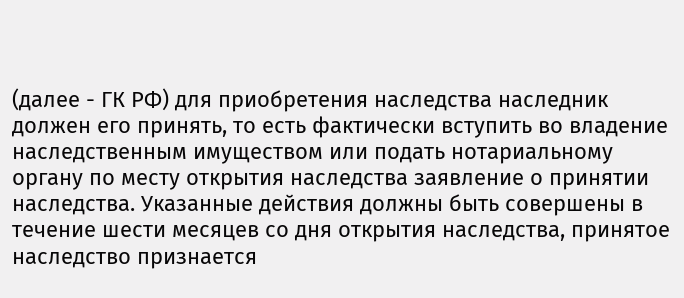(далее - ГК РФ) для приобретения наследства наследник должен его принять, то есть фактически вступить во владение наследственным имуществом или подать нотариальному органу по месту открытия наследства заявление о принятии наследства. Указанные действия должны быть совершены в течение шести месяцев со дня открытия наследства, принятое наследство признается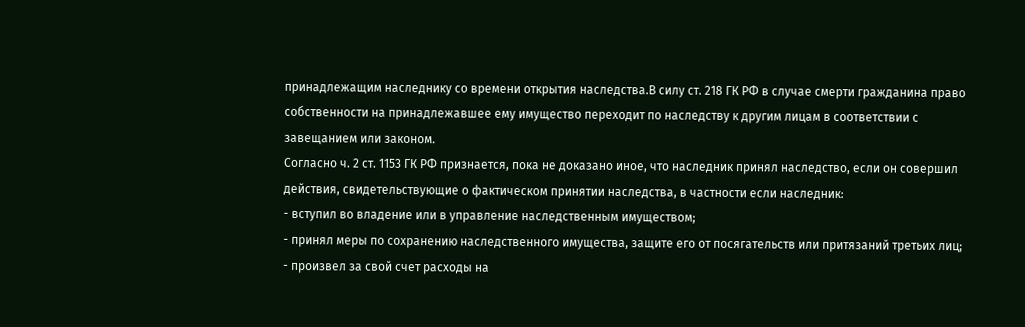принадлежащим наследнику со времени открытия наследства.В силу ст. 218 ГК РФ в случае смерти гражданина право собственности на принадлежавшее ему имущество переходит по наследству к другим лицам в соответствии с завещанием или законом.
Согласно ч. 2 ст. 1153 ГК РФ признается, пока не доказано иное, что наследник принял наследство, если он совершил действия, свидетельствующие о фактическом принятии наследства, в частности если наследник:
- вступил во владение или в управление наследственным имуществом;
- принял меры по сохранению наследственного имущества, защите его от посягательств или притязаний третьих лиц;
- произвел за свой счет расходы на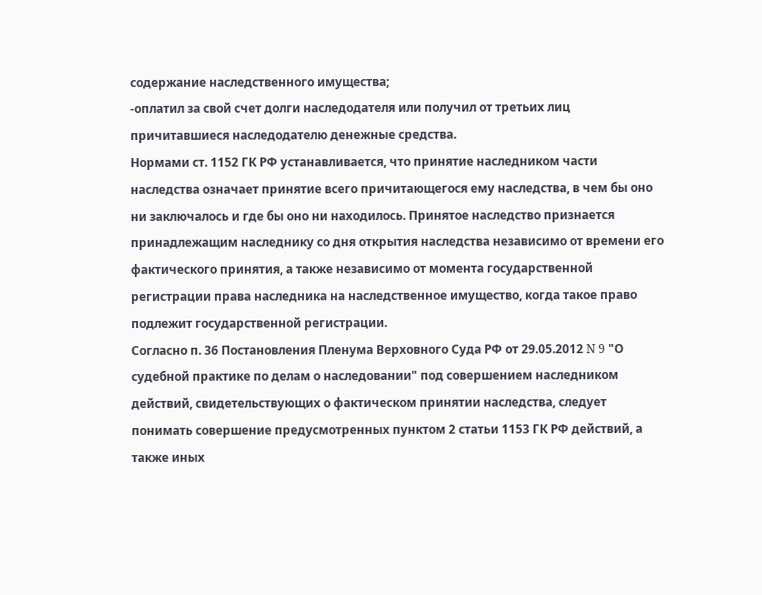содержание наследственного имущества;
-оплатил за свой счет долги наследодателя или получил от третьих лиц причитавшиеся наследодателю денежные средства.
Нормами ст. 1152 ГК РФ устанавливается, что принятие наследником части наследства означает принятие всего причитающегося ему наследства, в чем бы оно ни заключалось и где бы оно ни находилось. Принятое наследство признается принадлежащим наследнику со дня открытия наследства независимо от времени его фактического принятия, а также независимо от момента государственной регистрации права наследника на наследственное имущество, когда такое право подлежит государственной регистрации.
Согласно п. 36 Постановления Пленума Верховного Суда РФ от 29.05.2012 N 9 "О судебной практике по делам о наследовании" под совершением наследником действий, свидетельствующих о фактическом принятии наследства, следует понимать совершение предусмотренных пунктом 2 статьи 1153 ГК РФ действий, а также иных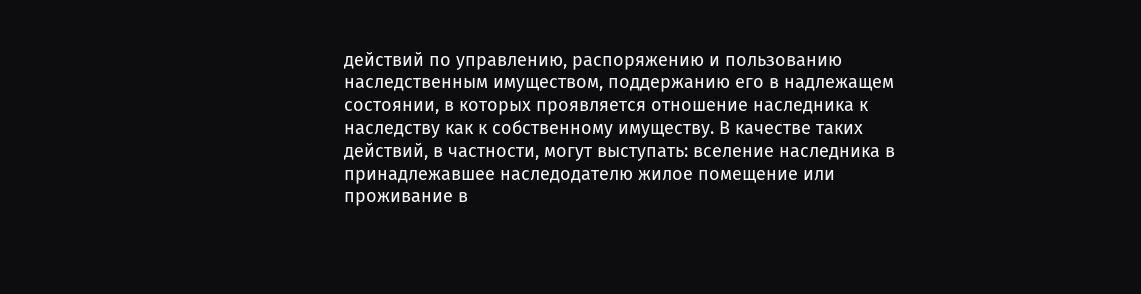действий по управлению, распоряжению и пользованию наследственным имуществом, поддержанию его в надлежащем состоянии, в которых проявляется отношение наследника к наследству как к собственному имуществу. В качестве таких действий, в частности, могут выступать: вселение наследника в принадлежавшее наследодателю жилое помещение или проживание в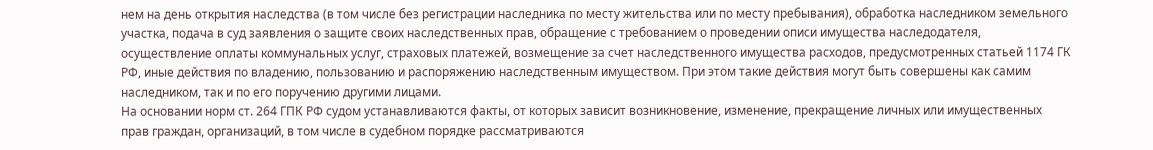нем на день открытия наследства (в том числе без регистрации наследника по месту жительства или по месту пребывания), обработка наследником земельного участка, подача в суд заявления о защите своих наследственных прав, обращение с требованием о проведении описи имущества наследодателя, осуществление оплаты коммунальных услуг, страховых платежей, возмещение за счет наследственного имущества расходов, предусмотренных статьей 1174 ГК РФ, иные действия по владению, пользованию и распоряжению наследственным имуществом. При этом такие действия могут быть совершены как самим наследником, так и по его поручению другими лицами.
На основании норм ст. 264 ГПК РФ судом устанавливаются факты, от которых зависит возникновение, изменение, прекращение личных или имущественных прав граждан, организаций, в том числе в судебном порядке рассматриваются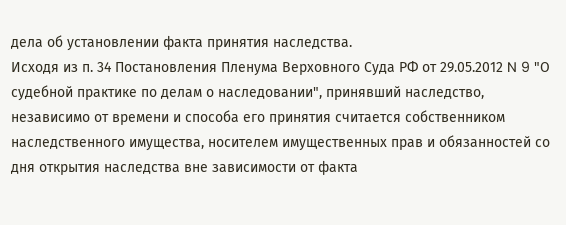дела об установлении факта принятия наследства.
Исходя из п. 34 Постановления Пленума Верховного Суда РФ от 29.05.2012 N 9 "О судебной практике по делам о наследовании", принявший наследство, независимо от времени и способа его принятия считается собственником наследственного имущества, носителем имущественных прав и обязанностей со дня открытия наследства вне зависимости от факта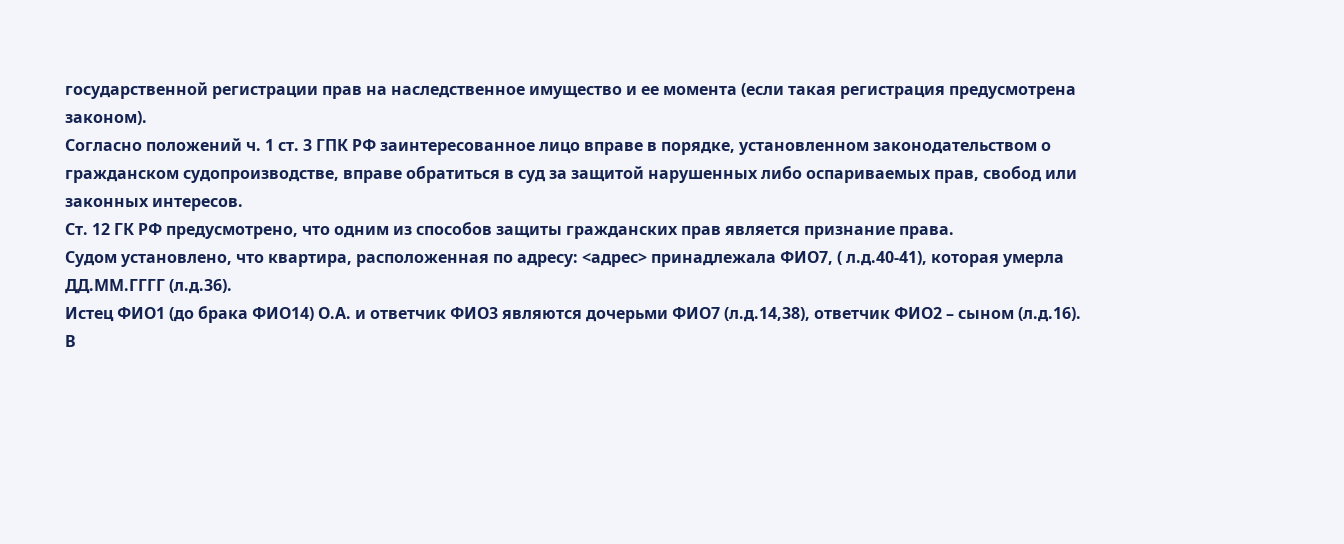государственной регистрации прав на наследственное имущество и ее момента (если такая регистрация предусмотрена законом).
Согласно положений ч. 1 ст. 3 ГПК РФ заинтересованное лицо вправе в порядке, установленном законодательством о гражданском судопроизводстве, вправе обратиться в суд за защитой нарушенных либо оспариваемых прав, свобод или законных интересов.
Ст. 12 ГК РФ предусмотрено, что одним из способов защиты гражданских прав является признание права.
Судом установлено, что квартира, расположенная по адресу: <адрес> принадлежала ФИО7, ( л.д.40-41), которая умерла ДД.ММ.ГГГГ (л.д.36).
Истец ФИО1 (до брака ФИО14) О.А. и ответчик ФИО3 являются дочерьми ФИО7 (л.д.14,38), ответчик ФИО2 – сыном (л.д.16).
В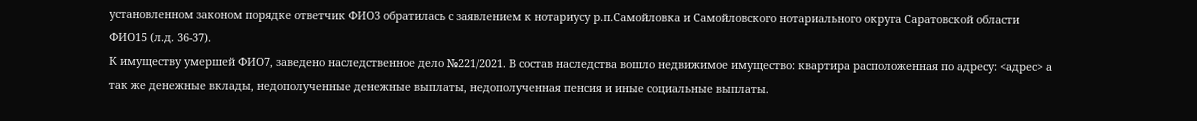установленном законом порядке ответчик ФИО3 обратилась с заявлением к нотариусу р.п.Самойловка и Самойловского нотариального округа Саратовской области ФИО15 (л.д. 36-37).
К имуществу умершей ФИО7, заведено наследственное дело №221/2021. В состав наследства вошло недвижимое имущество: квартира расположенная по адресу: <адрес> а так же денежные вклады, недополученные денежные выплаты, недополученная пенсия и иные социальные выплаты.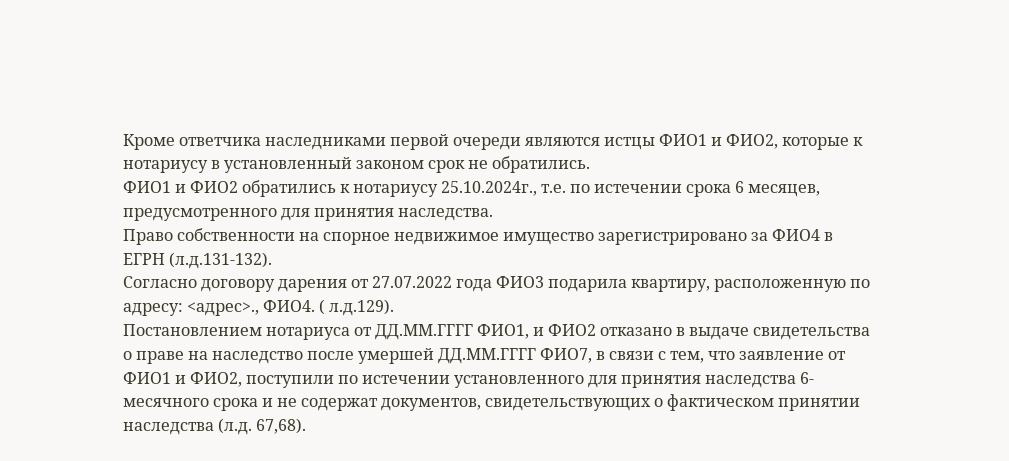Кроме ответчика наследниками первой очереди являются истцы ФИО1 и ФИО2, которые к нотариусу в установленный законом срок не обратились.
ФИО1 и ФИО2 обратились к нотариусу 25.10.2024г., т.е. по истечении срока 6 месяцев, предусмотренного для принятия наследства.
Право собственности на спорное недвижимое имущество зарегистрировано за ФИО4 в ЕГРН (л.д.131-132).
Согласно договору дарения от 27.07.2022 года ФИО3 подарила квартиру, расположенную по адресу: <адрес>., ФИО4. ( л.д.129).
Постановлением нотариуса от ДД.ММ.ГГГГ ФИО1, и ФИО2 отказано в выдаче свидетельства о праве на наследство после умершей ДД.ММ.ГГГГ ФИО7, в связи с тем, что заявление от ФИО1 и ФИО2, поступили по истечении установленного для принятия наследства 6-месячного срока и не содержат документов, свидетельствующих о фактическом принятии наследства (л.д. 67,68).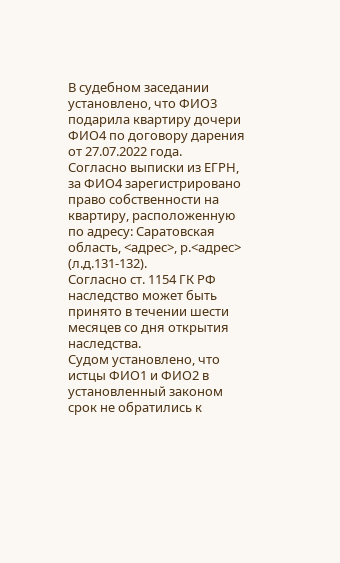В судебном заседании установлено, что ФИО3 подарила квартиру дочери ФИО4 по договору дарения от 27.07.2022 года.
Согласно выписки из ЕГРН, за ФИО4 зарегистрировано право собственности на квартиру, расположенную по адресу: Саратовская область, <адрес>, р.<адрес> (л.д.131-132).
Согласно ст. 1154 ГК РФ наследство может быть принято в течении шести месяцев со дня открытия наследства.
Судом установлено, что истцы ФИО1 и ФИО2 в установленный законом срок не обратились к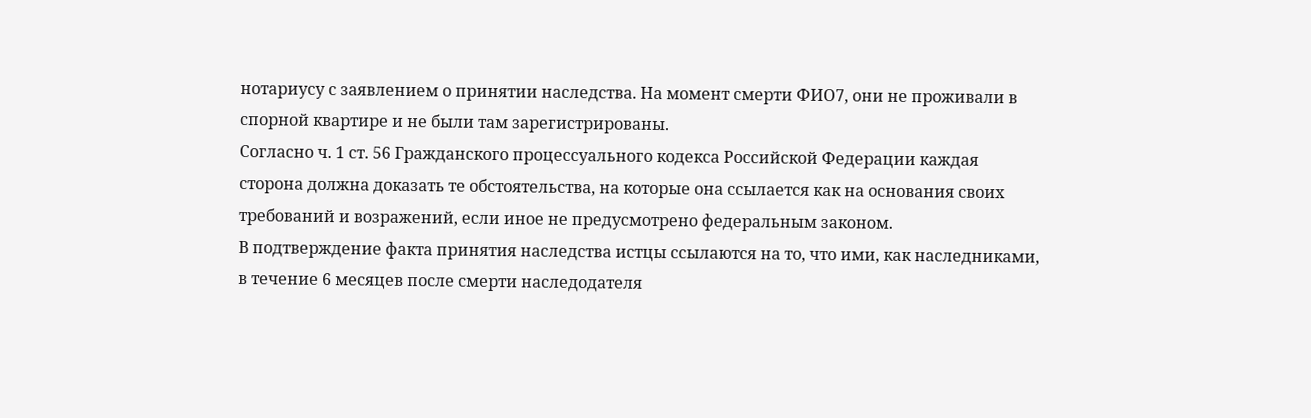нотариусу с заявлением о принятии наследства. На момент смерти ФИО7, они не проживали в спорной квартире и не были там зарегистрированы.
Согласно ч. 1 ст. 56 Гражданского процессуального кодекса Российской Федерации каждая сторона должна доказать те обстоятельства, на которые она ссылается как на основания своих требований и возражений, если иное не предусмотрено федеральным законом.
В подтверждение факта принятия наследства истцы ссылаются на то, что ими, как наследниками, в течение 6 месяцев после смерти наследодателя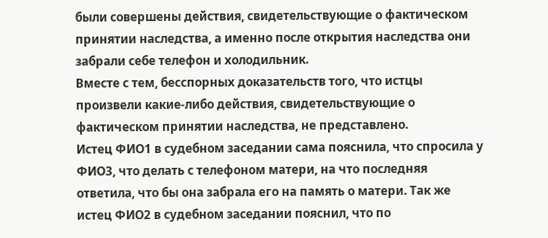были совершены действия, свидетельствующие о фактическом принятии наследства, а именно после открытия наследства они забрали себе телефон и холодильник.
Вместе с тем, бесспорных доказательств того, что истцы произвели какие-либо действия, свидетельствующие о фактическом принятии наследства, не представлено.
Истец ФИО1 в судебном заседании сама пояснила, что спросила у ФИО3, что делать с телефоном матери, на что последняя ответила, что бы она забрала его на память о матери. Так же истец ФИО2 в судебном заседании пояснил, что по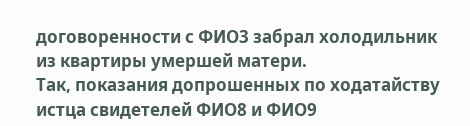договоренности с ФИО3 забрал холодильник из квартиры умершей матери.
Так, показания допрошенных по ходатайству истца свидетелей ФИО8 и ФИО9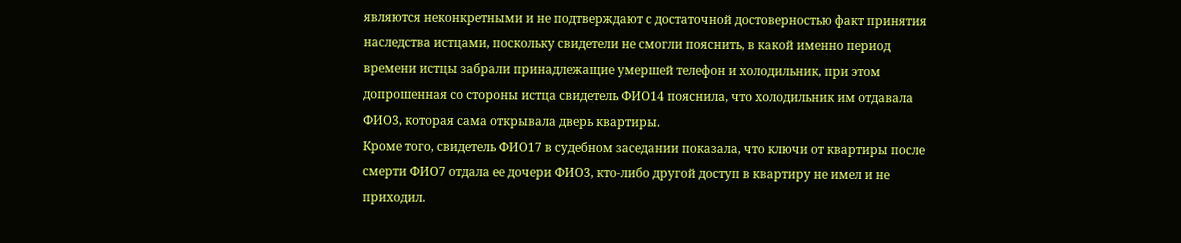являются неконкретными и не подтверждают с достаточной достоверностью факт принятия наследства истцами, поскольку свидетели не смогли пояснить, в какой именно период времени истцы забрали принадлежащие умершей телефон и холодильник, при этом допрошенная со стороны истца свидетель ФИО14 пояснила, что холодильник им отдавала ФИО3, которая сама открывала дверь квартиры.
Кроме того, свидетель ФИО17 в судебном заседании показала, что ключи от квартиры после смерти ФИО7 отдала ее дочери ФИО3, кто-либо другой доступ в квартиру не имел и не приходил.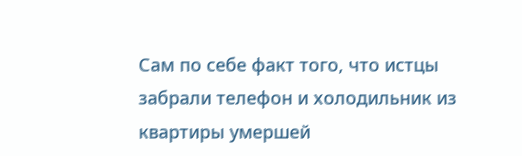Сам по себе факт того, что истцы забрали телефон и холодильник из квартиры умершей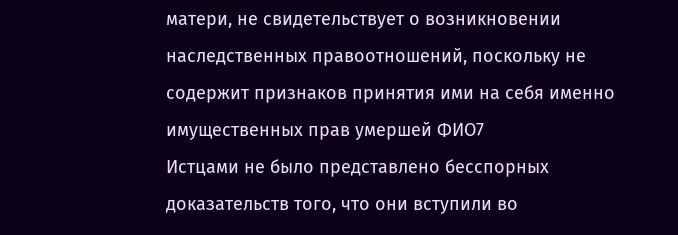матери, не свидетельствует о возникновении наследственных правоотношений, поскольку не содержит признаков принятия ими на себя именно имущественных прав умершей ФИО7
Истцами не было представлено бесспорных доказательств того, что они вступили во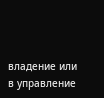владение или в управление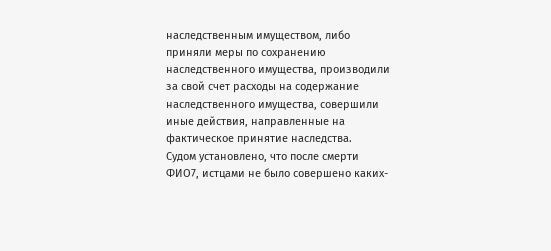наследственным имуществом, либо приняли меры по сохранению наследственного имущества, производили за свой счет расходы на содержание наследственного имущества, совершили иные действия, направленные на фактическое принятие наследства.
Судом установлено, что после смерти ФИО7, истцами не было совершено каких-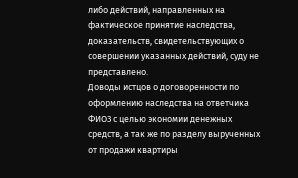либо действий, направленных на фактическое принятие наследства, доказательств, свидетельствующих о совершении указанных действий, суду не представлено.
Доводы истцов о договоренности по оформлению наследства на ответчика ФИО3 с целью экономии денежных средств, а так же по разделу вырученных от продажи квартиры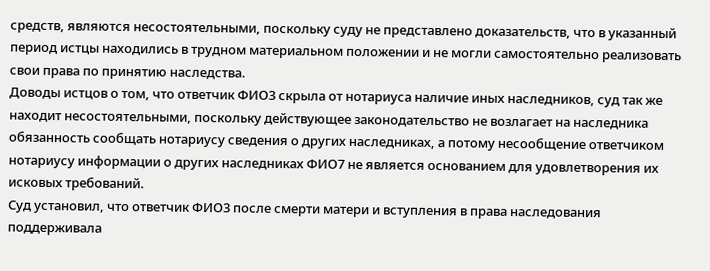средств, являются несостоятельными, поскольку суду не представлено доказательств, что в указанный период истцы находились в трудном материальном положении и не могли самостоятельно реализовать свои права по принятию наследства.
Доводы истцов о том, что ответчик ФИО3 скрыла от нотариуса наличие иных наследников, суд так же находит несостоятельными, поскольку действующее законодательство не возлагает на наследника обязанность сообщать нотариусу сведения о других наследниках, а потому несообщение ответчиком нотариусу информации о других наследниках ФИО7 не является основанием для удовлетворения их исковых требований.
Суд установил, что ответчик ФИО3 после смерти матери и вступления в права наследования поддерживала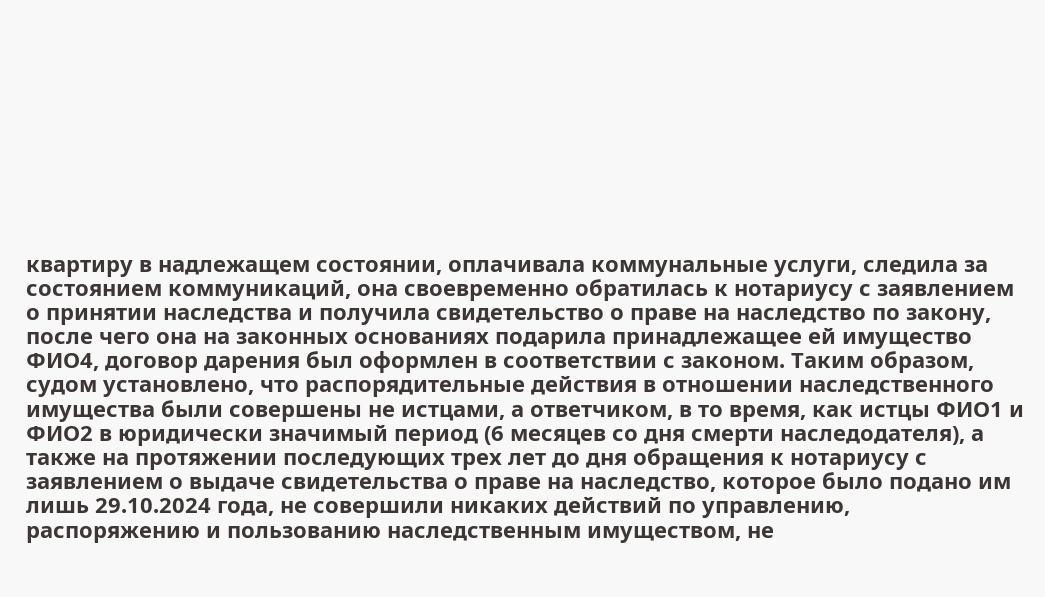квартиру в надлежащем состоянии, оплачивала коммунальные услуги, следила за состоянием коммуникаций, она своевременно обратилась к нотариусу с заявлением о принятии наследства и получила свидетельство о праве на наследство по закону, после чего она на законных основаниях подарила принадлежащее ей имущество ФИО4, договор дарения был оформлен в соответствии с законом. Таким образом, судом установлено, что распорядительные действия в отношении наследственного имущества были совершены не истцами, а ответчиком, в то время, как истцы ФИО1 и ФИО2 в юридически значимый период (6 месяцев со дня смерти наследодателя), а также на протяжении последующих трех лет до дня обращения к нотариусу с заявлением о выдаче свидетельства о праве на наследство, которое было подано им лишь 29.10.2024 года, не совершили никаких действий по управлению, распоряжению и пользованию наследственным имуществом, не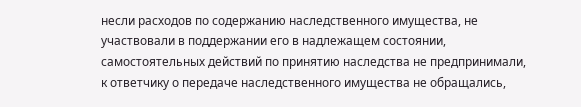несли расходов по содержанию наследственного имущества, не участвовали в поддержании его в надлежащем состоянии, самостоятельных действий по принятию наследства не предпринимали, к ответчику о передаче наследственного имущества не обращались,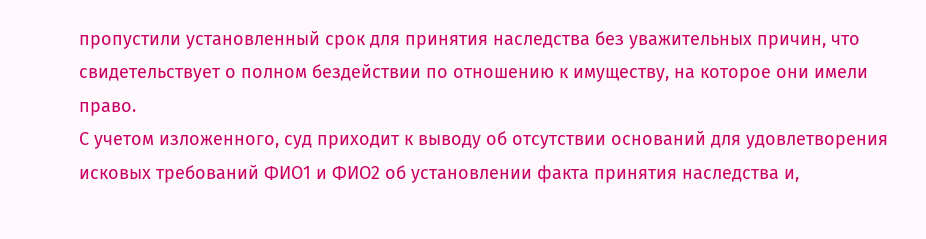пропустили установленный срок для принятия наследства без уважительных причин, что свидетельствует о полном бездействии по отношению к имуществу, на которое они имели право.
С учетом изложенного, суд приходит к выводу об отсутствии оснований для удовлетворения исковых требований ФИО1 и ФИО2 об установлении факта принятия наследства и,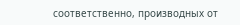соответственно, производных от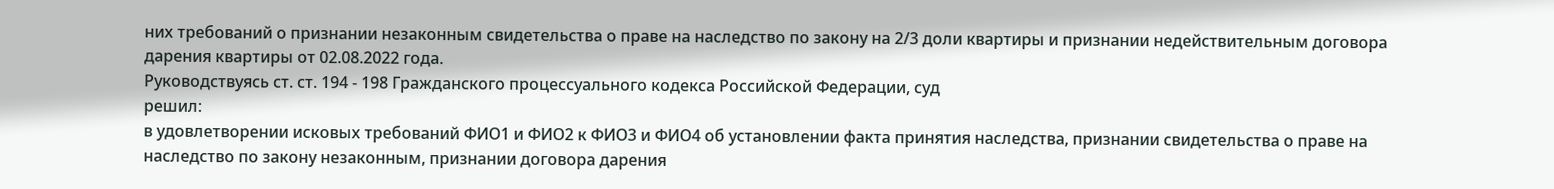них требований о признании незаконным свидетельства о праве на наследство по закону на 2/3 доли квартиры и признании недействительным договора дарения квартиры от 02.08.2022 года.
Руководствуясь ст. ст. 194 - 198 Гражданского процессуального кодекса Российской Федерации, суд
решил:
в удовлетворении исковых требований ФИО1 и ФИО2 к ФИО3 и ФИО4 об установлении факта принятия наследства, признании свидетельства о праве на наследство по закону незаконным, признании договора дарения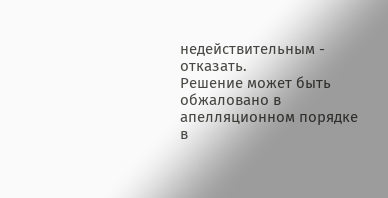недействительным - отказать.
Решение может быть обжаловано в апелляционном порядке в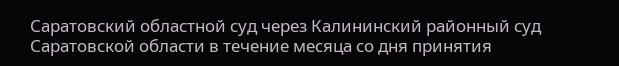Саратовский областной суд через Калининский районный суд Саратовской области в течение месяца со дня принятия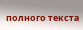полного текста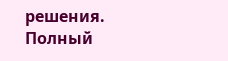решения.
Полный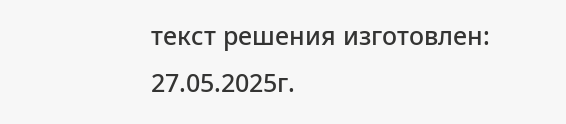текст решения изготовлен: 27.05.2025г.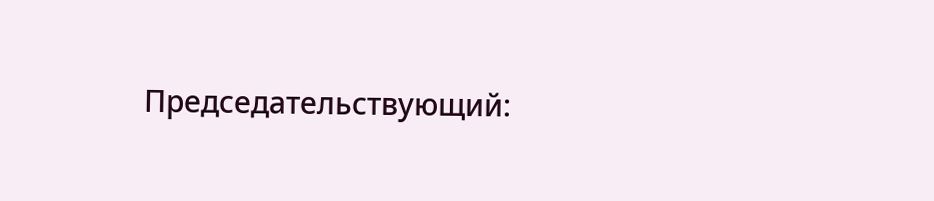Председательствующий: